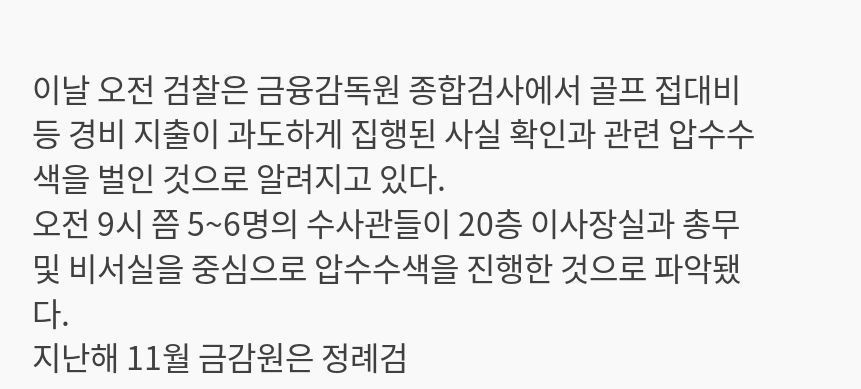이날 오전 검찰은 금융감독원 종합검사에서 골프 접대비 등 경비 지출이 과도하게 집행된 사실 확인과 관련 압수수색을 벌인 것으로 알려지고 있다.
오전 9시 쯤 5~6명의 수사관들이 20층 이사장실과 총무 및 비서실을 중심으로 압수수색을 진행한 것으로 파악됐다.
지난해 11월 금감원은 정례검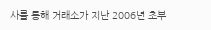사를 통해 거래소가 지난 2006년 초부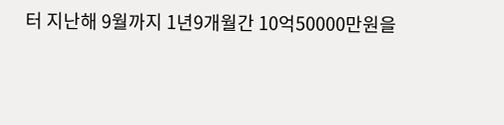터 지난해 9월까지 1년9개월간 10억50000만원을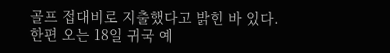골프 접대비로 지출했다고 밝힌 바 있다.
한편 오는 18일 귀국 예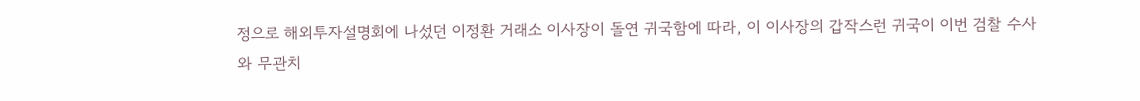정으로 해외투자설명회에 나섰던 이정환 거래소 이사장이 돌연 귀국함에 따라, 이 이사장의 갑작스런 귀국이 이번 검찰 수사와 무관치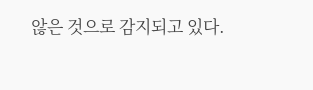않은 것으로 감지되고 있다.